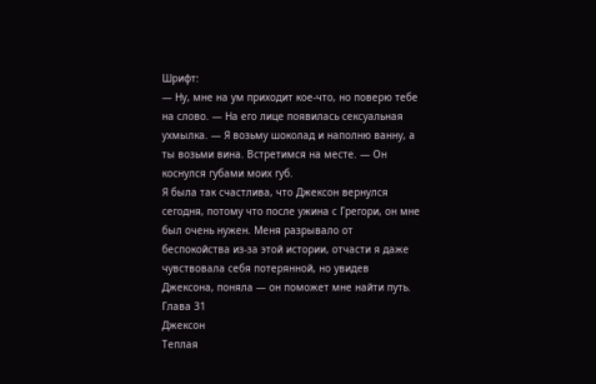Шрифт:
— Ну, мне на ум приходит кое-что, но поверю тебе на слово. — На его лице появилась сексуальная ухмылка. — Я возьму шоколад и наполню ванну, а ты возьми вина. Встретимся на месте. — Он коснулся губами моих губ.
Я была так счастлива, что Джексон вернулся сегодня, потому что после ужина с Грегори, он мне был очень нужен. Меня разрывало от беспокойства из-за этой истории, отчасти я даже чувствовала себя потерянной, но увидев Джексона, поняла — он поможет мне найти путь.
Глава 31
Джексон
Теплая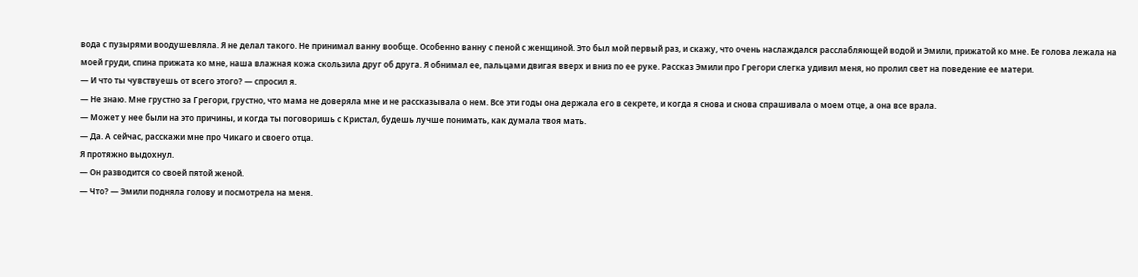вода с пузырями воодушевляла. Я не делал такого. Не принимал ванну вообще. Особенно ванну с пеной с женщиной. Это был мой первый раз, и скажу, что очень наслаждался расслабляющей водой и Эмили, прижатой ко мне. Ее голова лежала на моей груди, спина прижата ко мне, наша влажная кожа скользила друг об друга. Я обнимал ее, пальцами двигая вверх и вниз по ее руке. Рассказ Эмили про Грегори слегка удивил меня, но пролил свет на поведение ее матери.
— И что ты чувствуешь от всего этого? — спросил я.
— Не знаю. Мне грустно за Грегори, грустно, что мама не доверяла мне и не рассказывала о нем. Все эти годы она держала его в секрете, и когда я снова и снова спрашивала о моем отце, а она все врала.
— Может у нее были на это причины, и когда ты поговоришь с Кристал, будешь лучше понимать, как думала твоя мать.
— Да. А сейчас, расскажи мне про Чикаго и своего отца.
Я протяжно выдохнул.
— Он разводится со своей пятой женой.
— Что? — Эмили подняла голову и посмотрела на меня.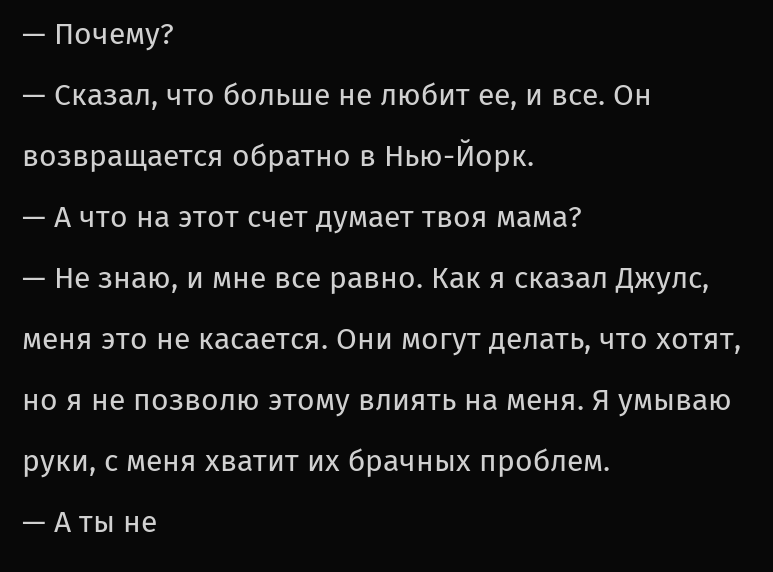— Почему?
— Сказал, что больше не любит ее, и все. Он возвращается обратно в Нью-Йорк.
— А что на этот счет думает твоя мама?
— Не знаю, и мне все равно. Как я сказал Джулс, меня это не касается. Они могут делать, что хотят, но я не позволю этому влиять на меня. Я умываю руки, с меня хватит их брачных проблем.
— А ты не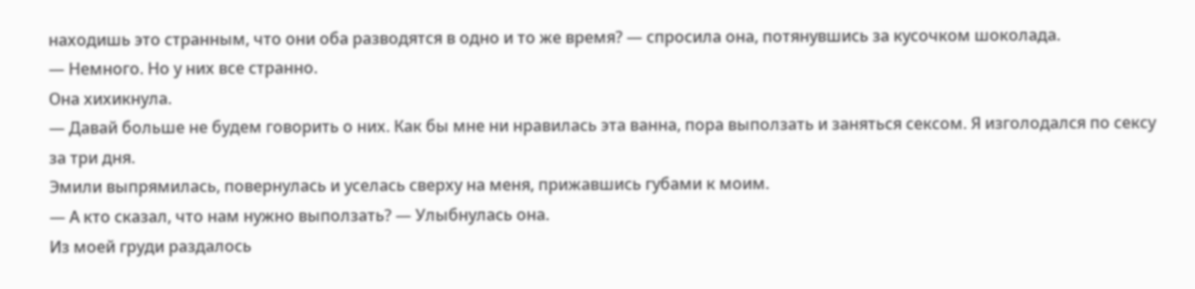находишь это странным, что они оба разводятся в одно и то же время? — спросила она, потянувшись за кусочком шоколада.
— Немного. Но у них все странно.
Она хихикнула.
— Давай больше не будем говорить о них. Как бы мне ни нравилась эта ванна, пора выползать и заняться сексом. Я изголодался по сексу за три дня.
Эмили выпрямилась, повернулась и уселась сверху на меня, прижавшись губами к моим.
— А кто сказал, что нам нужно выползать? — Улыбнулась она.
Из моей груди раздалось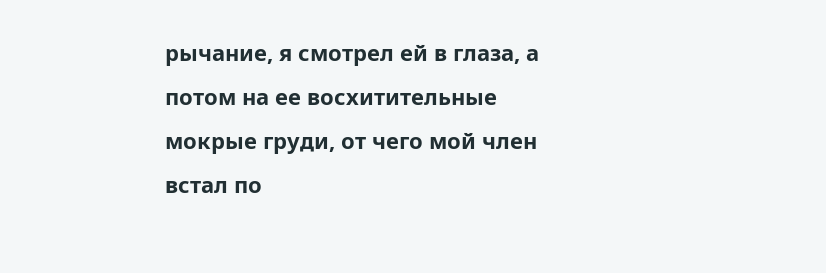рычание, я смотрел ей в глаза, а потом на ее восхитительные мокрые груди, от чего мой член встал по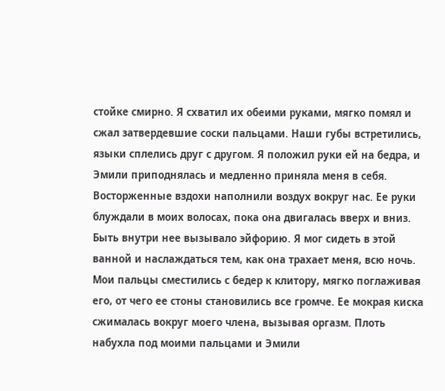стойке смирно. Я схватил их обеими руками, мягко помял и сжал затвердевшие соски пальцами. Наши губы встретились, языки сплелись друг с другом. Я положил руки ей на бедра, и Эмили приподнялась и медленно приняла меня в себя. Восторженные вздохи наполнили воздух вокруг нас. Ее руки блуждали в моих волосах, пока она двигалась вверх и вниз. Быть внутри нее вызывало эйфорию. Я мог сидеть в этой ванной и наслаждаться тем, как она трахает меня, всю ночь. Мои пальцы сместились с бедер к клитору, мягко поглаживая его, от чего ее стоны становились все громче. Ее мокрая киска сжималась вокруг моего члена, вызывая оргазм. Плоть набухла под моими пальцами и Эмили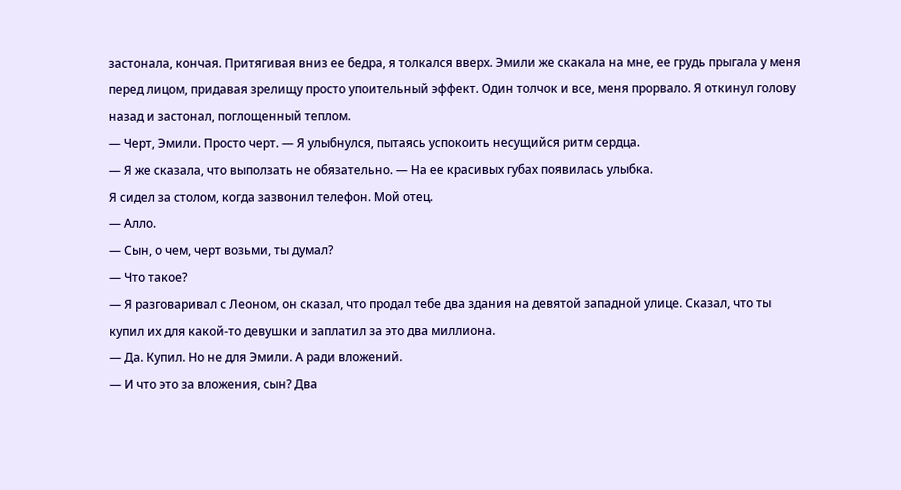застонала, кончая. Притягивая вниз ее бедра, я толкался вверх. Эмили же скакала на мне, ее грудь прыгала у меня перед лицом, придавая зрелищу просто упоительный эффект. Один толчок и все, меня прорвало. Я откинул голову назад и застонал, поглощенный теплом.
— Черт, Эмили. Просто черт. — Я улыбнулся, пытаясь успокоить несущийся ритм сердца.
— Я же сказала, что выползать не обязательно. — На ее красивых губах появилась улыбка.
Я сидел за столом, когда зазвонил телефон. Мой отец.
— Алло.
— Сын, о чем, черт возьми, ты думал?
— Что такое?
— Я разговаривал с Леоном, он сказал, что продал тебе два здания на девятой западной улице. Сказал, что ты купил их для какой-то девушки и заплатил за это два миллиона.
— Да. Купил. Но не для Эмили. А ради вложений.
— И что это за вложения, сын? Два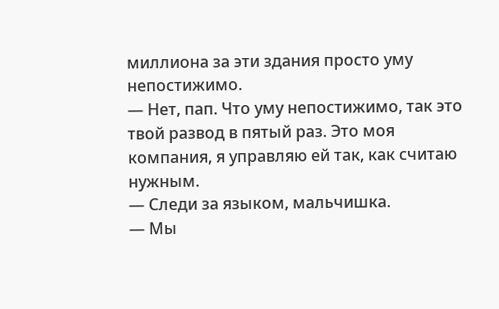миллиона за эти здания просто уму непостижимо.
— Нет, пап. Что уму непостижимо, так это твой развод в пятый раз. Это моя компания, я управляю ей так, как считаю нужным.
— Следи за языком, мальчишка.
— Мы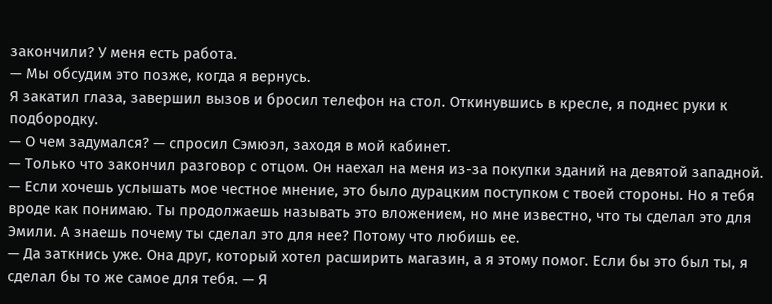закончили? У меня есть работа.
— Мы обсудим это позже, когда я вернусь.
Я закатил глаза, завершил вызов и бросил телефон на стол. Откинувшись в кресле, я поднес руки к подбородку.
— О чем задумался? — спросил Сэмюэл, заходя в мой кабинет.
— Только что закончил разговор с отцом. Он наехал на меня из-за покупки зданий на девятой западной.
— Если хочешь услышать мое честное мнение, это было дурацким поступком с твоей стороны. Но я тебя вроде как понимаю. Ты продолжаешь называть это вложением, но мне известно, что ты сделал это для Эмили. А знаешь почему ты сделал это для нее? Потому что любишь ее.
— Да заткнись уже. Она друг, который хотел расширить магазин, а я этому помог. Если бы это был ты, я сделал бы то же самое для тебя. — Я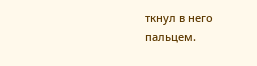ткнул в него пальцем.